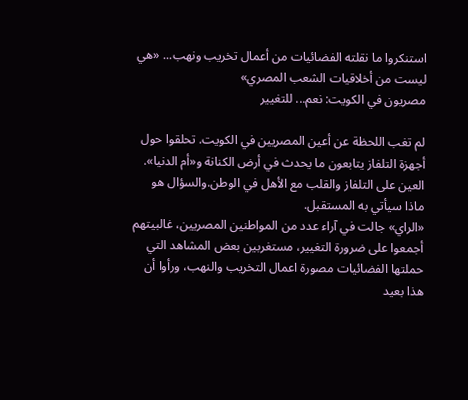استنكروا ما نقلته الفضائيات من أعمال تخريب ونهب... «هي ليست من أخلاقيات الشعب المصري»
مصريون في الكويت: نعم... للتغيير

لم تغب اللحظة عن أعين المصريين في الكويت. تحلقوا حول أجهزة التلفاز يتابعون ما يحدث في أرض الكنانة و«أم الدنيا». العين على التلفاز والقلب مع الأهل في الوطن.والسؤال هو ماذا سيأتي به المستقبل.
«الراي» جالت في آراء عدد من المواطنين المصريين، غالبيتهم أجمعوا على ضرورة التغيير، مستغربين بعض المشاهد التي حملتها الفضائيات مصورة اعمال التخريب والنهب، ورأوا أن هذا بعيد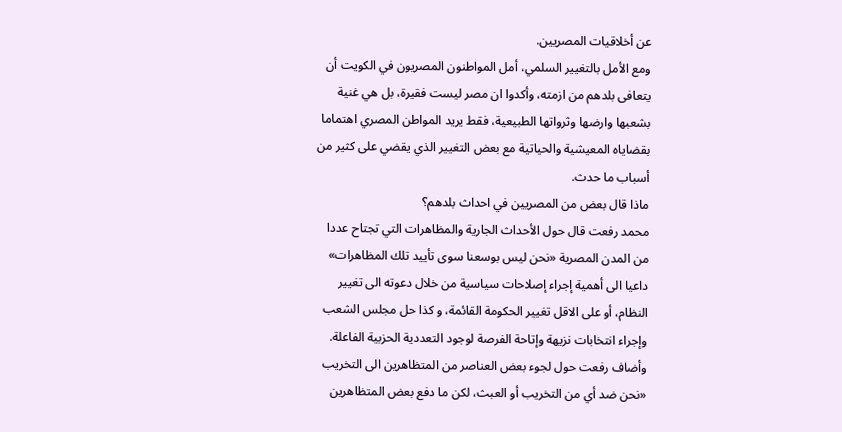عن أخلاقيات المصريين.
ومع الأمل بالتغيير السلمي، أمل المواطنون المصريون في الكويت أن يتعافى بلدهم من ازمته، وأكدوا ان مصر ليست فقيرة، بل هي غنية بشعبها وارضها وثرواتها الطبيعية، فقط يريد المواطن المصري اهتماما بقضاياه المعيشية والحياتية مع بعض التغيير الذي يقضي على كثير من أسباب ما حدث.
ماذا قال بعض من المصريين في احداث بلدهم؟
محمد رفعت قال حول الأحداث الجارية والمظاهرات التي تجتاح عددا من المدن المصرية «نحن ليس بوسعنا سوى تأييد تلك المظاهرات» داعيا الى أهمية إجراء إصلاحات سياسية من خلال دعوته الى تغيير النظام، أو على الاقل تغيير الحكومة القائمة، و كذا حل مجلس الشعب وإجراء انتخابات نزيهة وإتاحة الفرصة لوجود التعددية الحزبية الفاعلة.
وأضاف رفعت حول لجوء بعض العناصر من المتظاهرين الى التخريب «نحن ضد أي من التخريب أو العبث، لكن ما دفع بعض المتظاهرين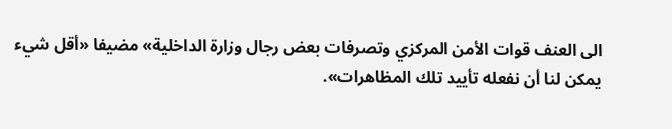الى العنف قوات الأمن المركزي وتصرفات بعض رجال وزارة الداخلية» مضيفا «أقل شيء يمكن لنا أن نفعله تأييد تلك المظاهرات».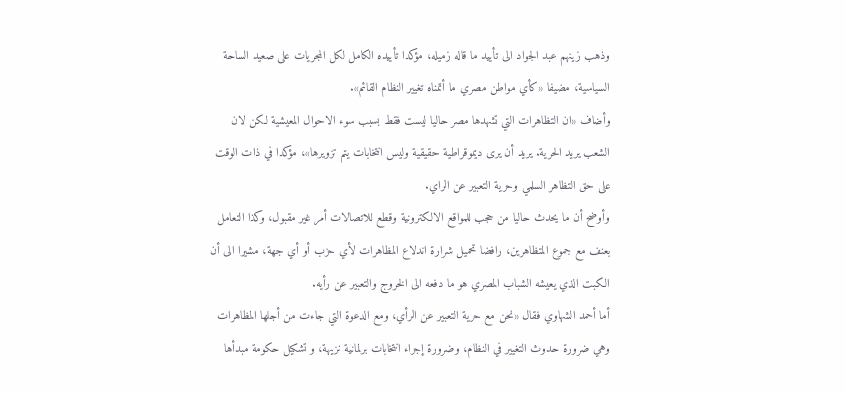وذهب زينهم عبد الجواد الى تأييد ما قاله زميله، مؤكدا تأييده الكامل لكل المجريات على صعيد الساحة السياسية، مضيفا «كأي مواطن مصري ما أتمناه تغيير النظام القائم».
وأضاف «ان التظاهرات التي تشهدها مصر حاليا ليست فقط بسبب سوء الاحوال المعيشية لكن لان الشعب يريد الحرية. يريد أن يرى ديموقراطية حقيقية وليس انتخابات يتم تزويرها»، مؤكدا في ذات الوقت على حق التظاهر السلمي وحرية التعبير عن الراي.
وأوضح أن ما يحدث حاليا من حجب للمواقع الالكترونية وقطع للاتصالات أمر غير مقبول، وكذا التعامل بعنف مع جموع المتظاهرين، رافضا تحميل شرارة اندلاع المظاهرات لأي حزب أو أي جهة، مشيرا الى أن الكبت الذي يعيشه الشباب المصري هو ما دفعه الى الخروج والتعبير عن رأيه.
أما أحمد الشهاوي فقال «نحن مع حرية التعبير عن الرأي، ومع الدعوة التي جاءت من أجلها المظاهرات وهي ضرورة حدوث التغيير في النظام، وضرورة إجراء انتخابات برلمانية نزيهة، و تشكيل حكومة مبدأها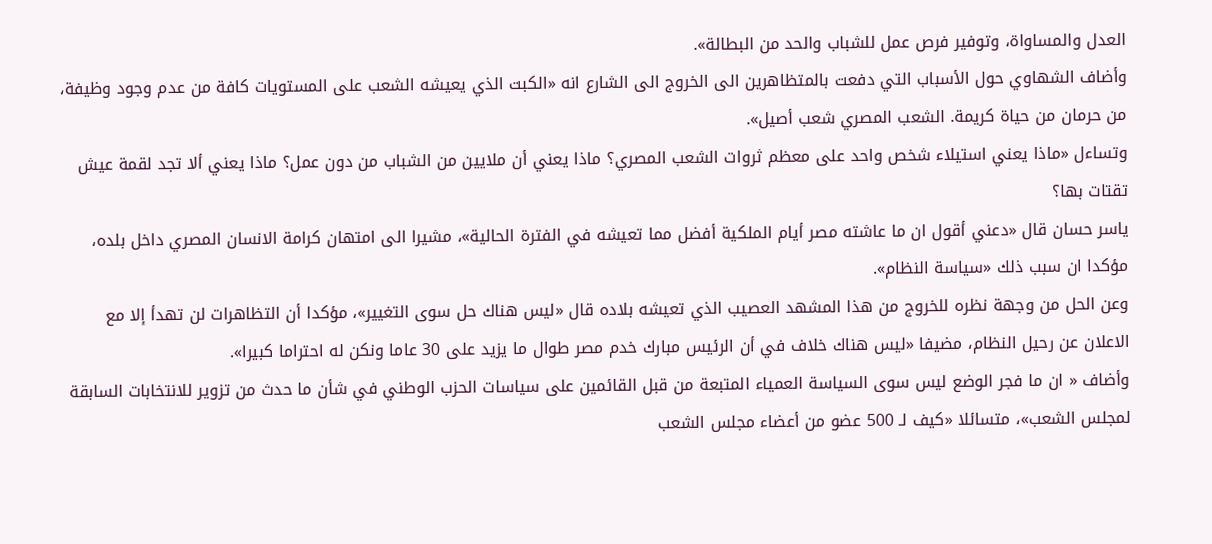العدل والمساواة، وتوفير فرص عمل للشباب والحد من البطالة».
وأضاف الشهاوي حول الأسباب التي دفعت بالمتظاهرين الى الخروج الى الشارع انه «الكبت الذي يعيشه الشعب على المستويات كافة من عدم وجود وظيفة، من حرمان من حياة كريمة. الشعب المصري شعب أصيل».
وتساءل «ماذا يعني استيلاء شخص واحد على معظم ثروات الشعب المصري؟ ماذا يعني أن ملايين من الشباب من دون عمل؟ ماذا يعني ألا تجد لقمة عيش تقتات بها؟
ياسر حسان قال «دعني أقول ان ما عاشته مصر أيام الملكية أفضل مما تعيشه في الفترة الحالية»، مشيرا الى امتهان كرامة الانسان المصري داخل بلده، مؤكدا ان سبب ذلك «سياسة النظام».
وعن الحل من وجهة نظره للخروج من هذا المشهد العصيب الذي تعيشه بلاده قال «ليس هناك حل سوى التغيير»، مؤكدا أن التظاهرات لن تهدأ إلا مع الاعلان عن رحيل النظام، مضيفا «ليس هناك خلاف في أن الرئيس مبارك خدم مصر طوال ما يزيد على 30 عاما ونكن له احتراما كبيرا».
وأضاف « ان ما فجر الوضع ليس سوى السياسة العمياء المتبعة من قبل القائمين على سياسات الحزب الوطني في شأن ما حدث من تزوير للانتخابات السابقة لمجلس الشعب»، متسائلا «كيف لـ 500 عضو من أعضاء مجلس الشعب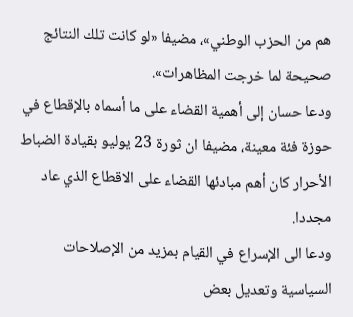هم من الحزب الوطني»، مضيفا «لو كانت تلك النتائج صحيحة لما خرجت المظاهرات».
ودعا حسان إلى أهمية القضاء على ما أسماه بالإقطاع في حوزة فئة معينة، مضيفا ان ثورة 23 يوليو بقيادة الضباط الأحرار كان أهم مبادئها القضاء على الاقطاع الذي عاد مجددا.
ودعا الى الإسراع في القيام بمزيد من الإصلاحات السياسية وتعديل بعض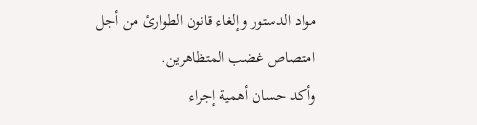مواد الدستور وإلغاء قانون الطوارئ من أجل امتصاص غضب المتظاهرين.
وأكد حسان أهمية إجراء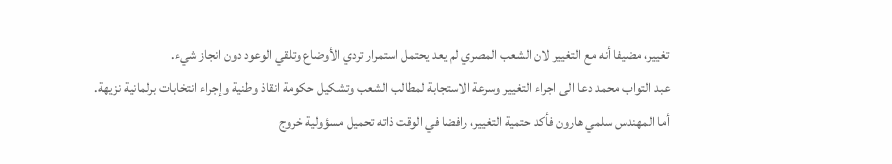تغيير، مضيفا أنه مع التغيير لان الشعب المصري لم يعد يحتمل استمرار تردي الأوضاع وتلقي الوعود دون انجاز شيء.
عبد التواب محمد دعا الى اجراء التغيير وسرعة الاستجابة لمطالب الشعب وتشكيل حكومة انقاذ وطنية وإجراء انتخابات برلمانية نزيهة.
أما المهندس سلمي هارون فأكد حتمية التغيير، رافضا في الوقت ذاته تحميل مسؤولية خروج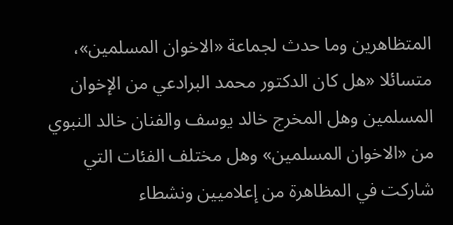المتظاهرين وما حدث لجماعة «الاخوان المسلمين»، متسائلا «هل كان الدكتور محمد البرادعي من الإخوان المسلمين وهل المخرج خالد يوسف والفنان خالد النبوي من «الاخوان المسلمين» وهل مختلف الفئات التي شاركت في المظاهرة من إعلاميين ونشطاء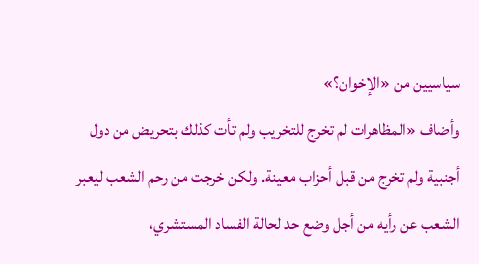سياسيين من «الإخوان؟»
وأضاف «المظاهرات لم تخرج للتخريب ولم تأت كذلك بتحريض من دول أجنبية ولم تخرج من قبل أحزاب معينة. ولكن خرجت من رحم الشعب ليعبر الشعب عن رأيه من أجل وضع حد لحالة الفساد المستشري،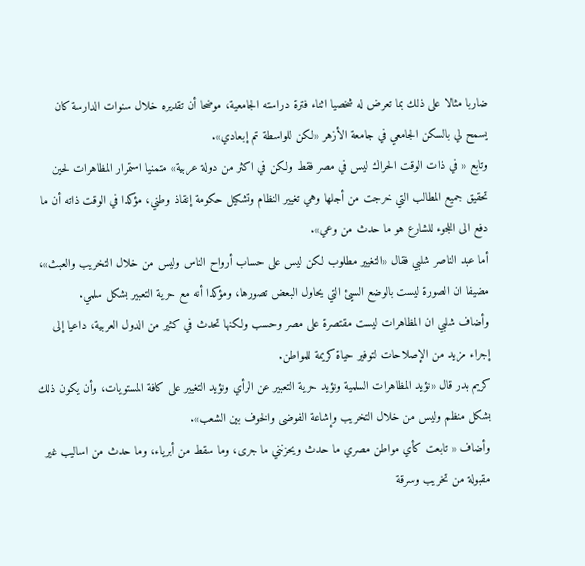ضاربا مثالا على ذلك بما تعرض له شخصيا اثناء فترة دراسته الجامعية، موضحا أن تقديره خلال سنوات الدارسة كان يسمح لي بالسكن الجامعي في جامعة الأزهر «لكن للواسطة تم إبعادي».
وتابع « في ذات الوقت الحراك ليس في مصر فقط ولكن في اكثر من دولة عربية» متمنيا استمرار المظاهرات لحين تحقيق جميع المطالب التي خرجت من أجلها وهي تغيير النظام وتشكيل حكومة إنقاذ وطني، مؤكدا في الوقت ذاته أن ما دفع الى اللجوء للشارع هو ما حدث من وعي».
أما عبد الناصر شلبي فقال «التغيير مطلوب لكن ليس على حساب أرواح الناس وليس من خلال التخريب والعبث»، مضيفا ان الصورة ليست بالوضع السيئ التي يحاول البعض تصورها، ومؤكدا أنه مع حرية التعبير بشكل سلمي.
وأضاف شلبي ان المظاهرات ليست مقتصرة على مصر وحسب ولكنها تحدث في كثير من الدول العربية، داعيا إلى إجراء مزيد من الإصلاحات لتوفير حياة كريمة للمواطن.
كريم بدر قال «نؤيد المظاهرات السلمية ونؤيد حرية التعبير عن الرأي ونؤيد التغيير على كافة المستويات، وأن يكون ذلك بشكل منظم وليس من خلال التخريب وإشاعة الفوضى والخوف بين الشعب».
وأضاف « تابعت كأي مواطن مصري ما حدث ويحزنني ما جرى، وما سقط من أبرياء، وما حدث من اساليب غير مقبولة من تخريب وسرقة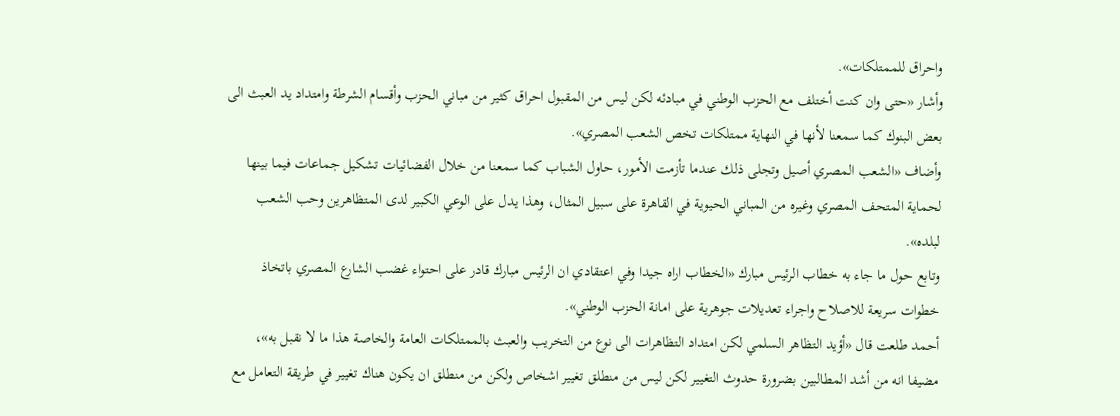واحراق للممتلكات».
وأشار «حتى وان كنت أختلف مع الحزب الوطني في مبادئه لكن ليس من المقبول احراق كثير من مباني الحزب وأقسام الشرطة وامتداد يد العبث الى بعض البنوك كما سمعنا لأنها في النهاية ممتلكات تخص الشعب المصري».
وأضاف «الشعب المصري أصيل وتجلى ذلك عندما تأزمت الأمور، حاول الشباب كما سمعنا من خلال الفضائيات تشكيل جماعات فيما بينها لحماية المتحف المصري وغيره من المباني الحيوية في القاهرة على سبيل المثال، وهذا يدل على الوعي الكبير لدى المتظاهرين وحب الشعب لبلده».
وتابع حول ما جاء به خطاب الرئيس مبارك «الخطاب اراه جيدا وفي اعتقادي ان الرئيس مبارك قادر على احتواء غضب الشارع المصري باتخاذ خطوات سريعة للاصلاح واجراء تعديلات جوهرية على امانة الحزب الوطني».
أحمد طلعت قال «أؤيد التظاهر السلمي لكن امتداد التظاهرات الى نوع من التخريب والعبث بالممتلكات العامة والخاصة هذا ما لا نقبل به»، مضيفا انه من أشد المطالبين بضرورة حدوث التغيير لكن ليس من منطلق تغيير اشخاص ولكن من منطلق ان يكون هناك تغيير في طريقة التعامل مع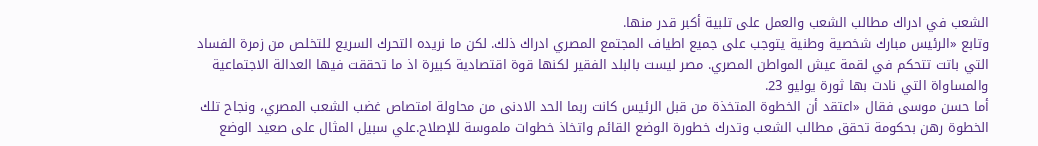الشعب في ادراك مطالب الشعب والعمل على تلبية أكبر قدر منها.
وتابع «الرئيس مبارك شخصية وطنية يتوجب على جميع اطياف المجتمع المصري ادراك ذلك. لكن ما نريده التحرك السريع للتخلص من زمرة الفساد التي باتت تتحكم في لقمة عيش المواطن المصري. مصر ليست بالبلد الفقير لكنها قوة اقتصادية كبيرة اذ ما تحققت فيها العدالة الاجتماعية والمساواة التي نادت بها ثورة يوليو 23.
أما حسن موسى فقال «اعتقد أن الخطوة المتخذة من قبل الرئيس كانت ربما الحد الادنى من محاولة امتصاص غضب الشعب المصري، ونجاح تلك الخطوة رهن بحكومة تحقق مطالب الشعب وتدرك خطورة الوضع القائم واتخاذ خطوات ملموسة للإصلاح.علي سبيل المثال على صعيد الوضع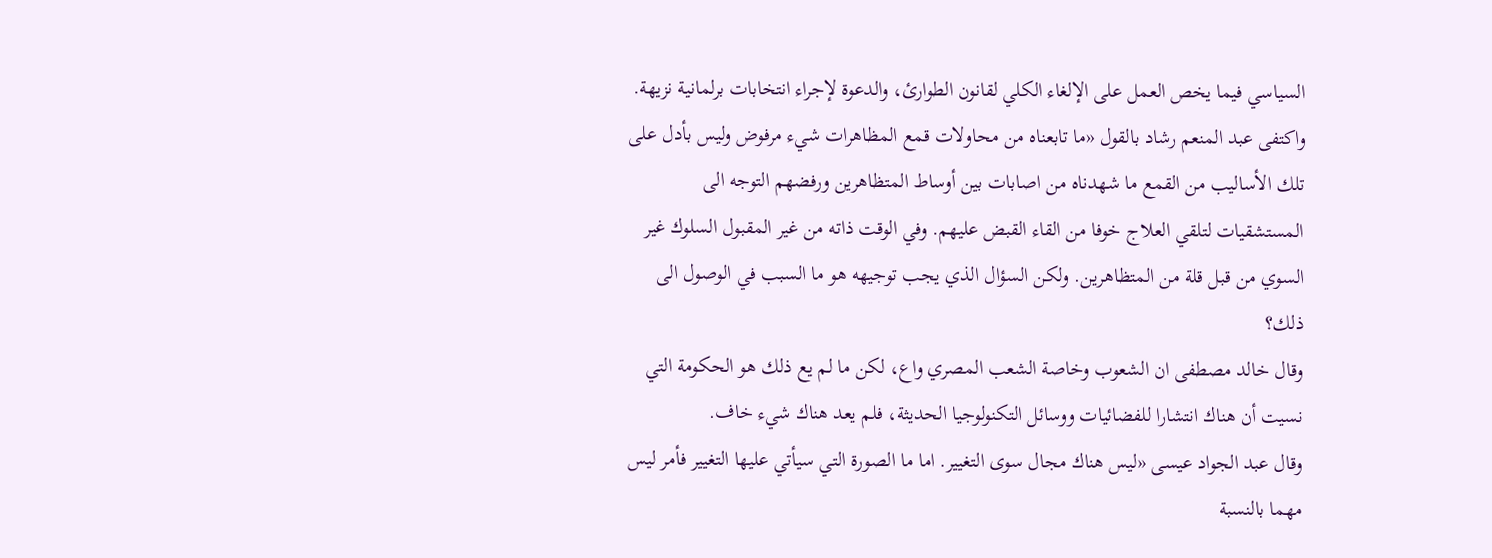السياسي فيما يخص العمل على الإلغاء الكلي لقانون الطوارئ، والدعوة لإجراء انتخابات برلمانية نزيهة.
واكتفى عبد المنعم رشاد بالقول «ما تابعناه من محاولات قمع المظاهرات شيء مرفوض وليس بأدل على تلك الأساليب من القمع ما شهدناه من اصابات بين أوساط المتظاهرين ورفضهم التوجه الى المستشقيات لتلقي العلاج خوفا من القاء القبض عليهم. وفي الوقت ذاته من غير المقبول السلوك غير السوي من قبل قلة من المتظاهرين. ولكن السؤال الذي يجب توجيهه هو ما السبب في الوصول الى ذلك؟
وقال خالد مصطفى ان الشعوب وخاصة الشعب المصري واع، لكن ما لم يع ذلك هو الحكومة التي نسيت أن هناك انتشارا للفضائيات ووسائل التكنولوجيا الحديثة، فلم يعد هناك شيء خاف.
وقال عبد الجواد عيسى «ليس هناك مجال سوى التغيير. اما ما الصورة التي سيأتي عليها التغيير فأمر ليس مهما بالنسبة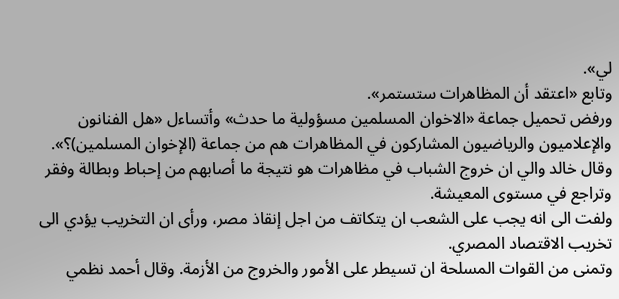لي».
وتابع «اعتقد أن المظاهرات ستستمر».
ورفض تحميل جماعة «الاخوان المسلمين مسؤولية ما حدث» وأتساءل «هل الفنانون والإعلاميون والرياضيون المشاركون في المظاهرات هم من جماعة (الإخوان المسلمين)؟».
وقال خالد والي ان خروج الشباب في مظاهرات هو نتيجة ما أصابهم من إحباط وبطالة وفقر وتراجع في مستوى المعيشة.
ولفت الى انه يجب على الشعب ان يتكاتف من اجل إنقاذ مصر، ورأى ان التخريب يؤدي الى تخريب الاقتصاد المصري.
وتمنى من القوات المسلحة ان تسيطر على الأمور والخروج من الأزمة. وقال أحمد نظمي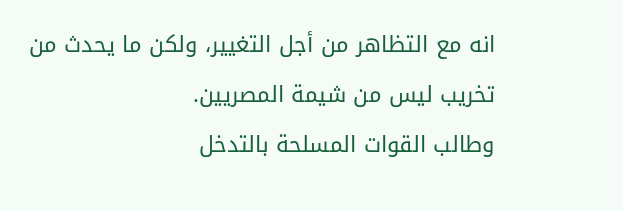انه مع التظاهر من أجل التغيير، ولكن ما يحدث من تخريب ليس من شيمة المصريين.
وطالب القوات المسلحة بالتدخل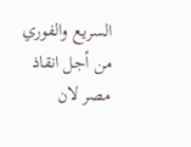السريع والفوري من أجل انقاذ مصر لان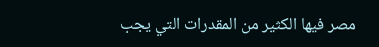مصر فيها الكثير من المقدرات التي يجب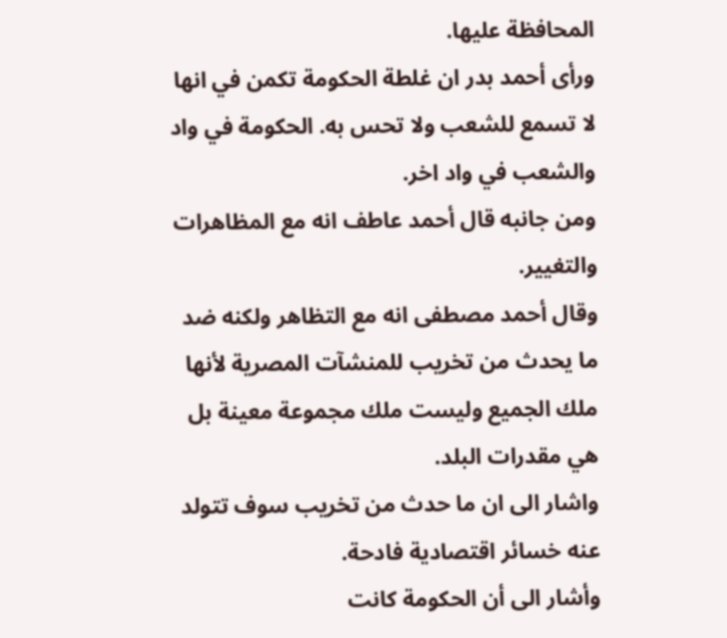المحافظة عليها.
ورأى أحمد بدر ان غلطة الحكومة تكمن في انها لا تسمع للشعب ولا تحس به. الحكومة في واد والشعب في واد اخر.
ومن جانبه قال أحمد عاطف انه مع المظاهرات والتغيير.
وقال أحمد مصطفى انه مع التظاهر ولكنه ضد ما يحدث من تخريب للمنشآت المصرية لأنها ملك الجميع وليست ملك مجموعة معينة بل هي مقدرات البلد.
واشار الى ان ما حدث من تخريب سوف تتولد عنه خسائر اقتصادية فادحة.
وأشار الى أن الحكومة كانت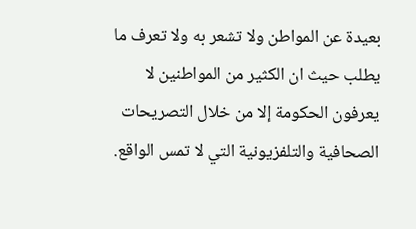بعيدة عن المواطن ولا تشعر به ولا تعرف ما يطلب حيث ان الكثير من المواطنين لا يعرفون الحكومة إلا من خلال التصريحات الصحافية والتلفزيونية التي لا تمس الواقع.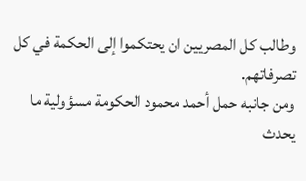وطالب كل المصريين ان يحتكموا إلى الحكمة في كل تصرفاتهم.
ومن جانبه حمل أحمد محمود الحكومة مسؤولية ما يحدث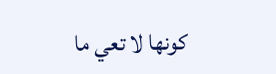كونها لا تعي ما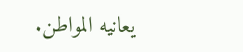يعانيه المواطن.